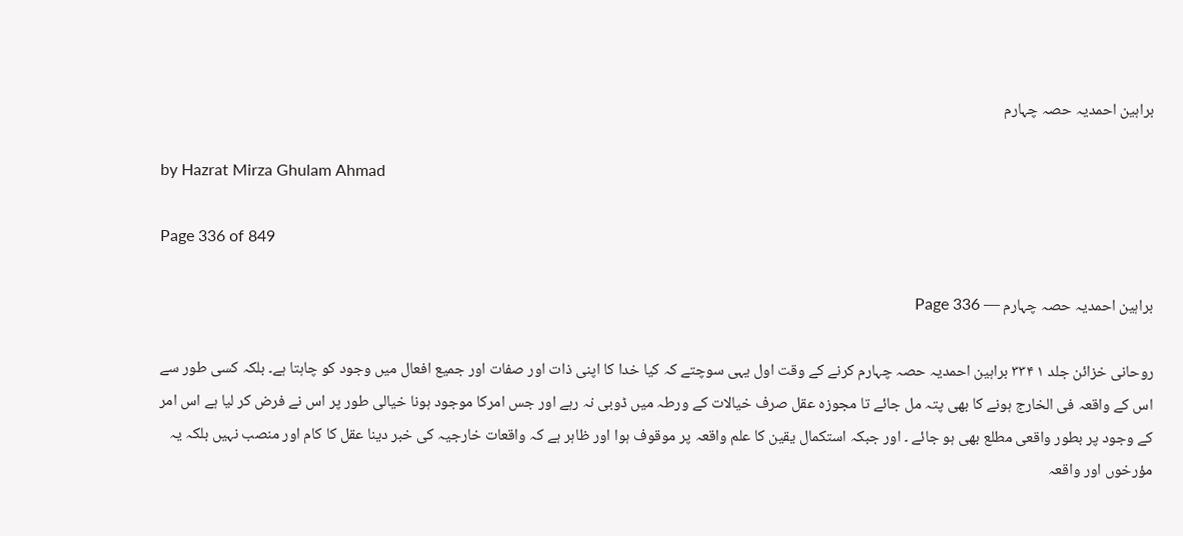براہین احمدیہ حصہ چہارم

by Hazrat Mirza Ghulam Ahmad

Page 336 of 849

براہین احمدیہ حصہ چہارم — Page 336

روحانی خزائن جلد ۱ ۳۳۴ براہین احمدیہ حصہ چہارم کرنے کے وقت اول یہی سوچتے کہ کیا خدا کا اپنی ذات اور صفات اور جمیع افعال میں وجود کو چاہتا ہے۔ بلکہ کسی طور سے اس کے واقعہ فی الخارج ہونے کا بھی پتہ مل جائے تا مجوزہ عقل صرف خیالات کے ورطہ میں ڈوبی نہ رہے اور جس امرکا موجود ہونا خیالی طور پر اس نے فرض کر لیا ہے اس امر کے وجود پر بطور واقعی مطلع بھی ہو جائے ۔ اور جبکہ استکمال یقین کا علم واقعہ پر موقوف ہوا اور ظاہر ہے کہ واقعات خارجیہ کی خبر دینا عقل کا کام اور منصب نہیں بلکہ یہ مؤرخوں اور واقعہ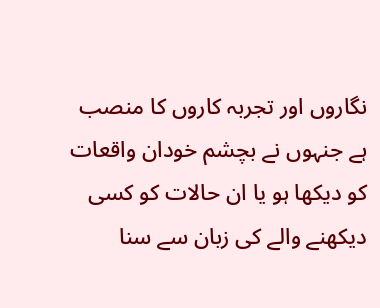نگاروں اور تجربہ کاروں کا منصب ہے جنہوں نے بچشم خودان واقعات کو دیکھا ہو یا ان حالات کو کسی دیکھنے والے کی زبان سے سنا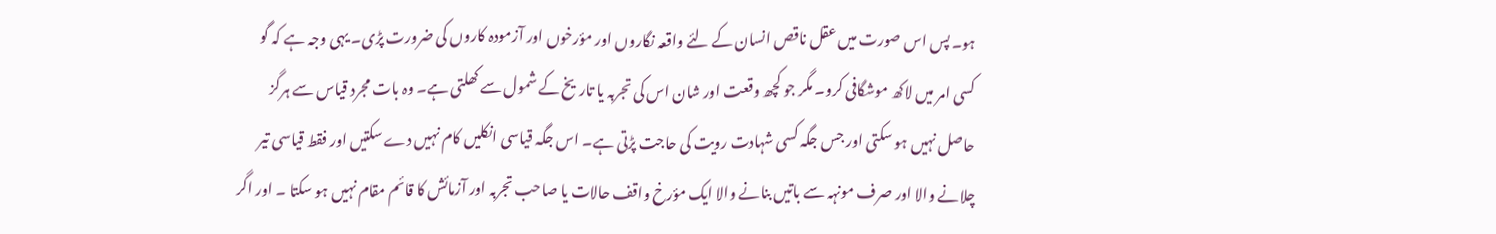ہو۔ پس اس صورت میں عقل ناقص انسان کے لئے واقعہ نگاروں اور مؤرخوں اور آزمودہ کاروں کی ضرورت پڑی۔ یہی وجہ ہے کہ گو کسی امر میں لاکھ موشگافی کرو۔ مگر جو کچھ وقعت اور شان اس کی تجربہ یا تاریخ کے شمول سے کھلتی ہے۔ وہ بات مجرد قیاس سے ہرگز حاصل نہیں ہو سکتی اور جس جگہ کسی شہادت رویت کی حاجت پڑتی ہے۔ اس جگہ قیاسی انکلیں کام نہیں دے سکتیں اور فقط قیاسی تیر چلانے والا اور صرف مونہہ سے باتیں بنانے والا ایک مؤرخ واقف حالات یا صاحب تجربہ اور آزمائش کا قائم مقام نہیں ہو سکتا ۔ اور اگر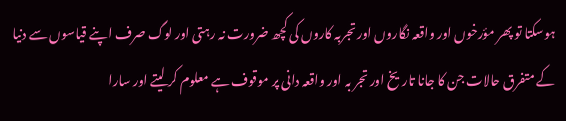ہوسکتا تو پھر مؤرخوں اور واقعہ نگاروں اور تجربہ کاروں کی کچھ ضرورت نہ رہتی اور لوگ صرف اپنے قیاسوں سے دنیا کے متفرق حالات جن کا جانا تاریخ اور تجر بہ اور واقعہ دانی پر موقوف ہے معلوم کر لیتے اور سارا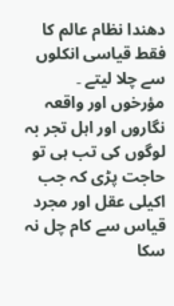دھندا نظام عالم کا فقط قیاسی انکلوں سے چلا لیتے ۔ مؤرخوں اور واقعہ نگاروں اور اہل تجر بہ لوگوں کی تب ہی تو حاجت پڑی کہ جب اکیلی عقل اور مجرد قیاس سے کام چل نہ سکا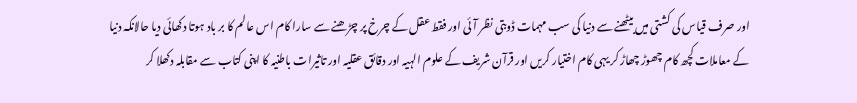اور صرف قیاس کی کشتی میں بیٹھنے سے دنیا کی سب مہمات ڈوبتی نظر آئی اور فقط عقل کے چرخ پر چڑھنے سے سارا کام اس عالم کا بر باد ہوتا دکھائی دیا حالانکہ دنیا کے معاملات کچھ کام چھوڑ چھاڑ کر یہی کام اختیار کریں اور قرآن شریف کے علوم الہیہ اور دقائق عقلیہ اور تاثیرات باطنیہ کا اپنی کتاب سے مقابلہ دکھلا کر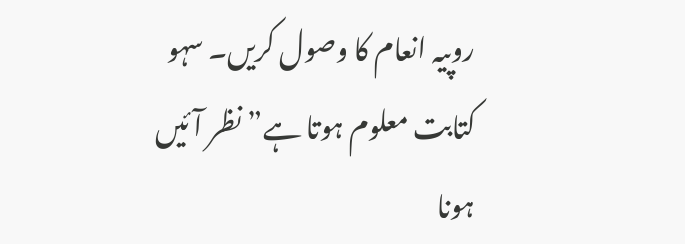روپیہ انعام کا وصول کریں۔ سہو کتابت معلوم ہوتا ہے” نظر آئیں ہونا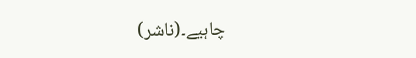چاہیے۔(ناشر)